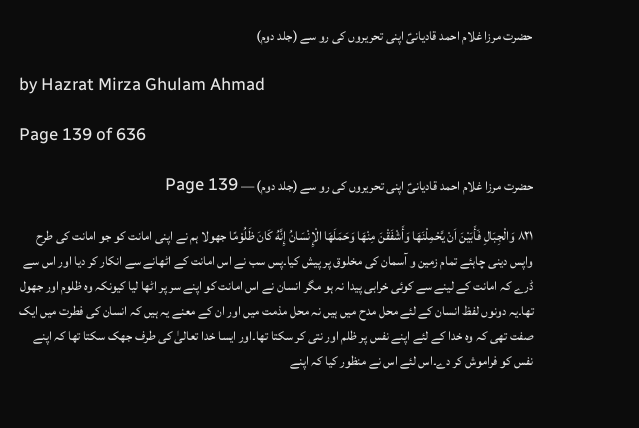حضرت مرزا غلام احمد قادیانیؑ اپنی تحریروں کی رو سے (جلد دوم)

by Hazrat Mirza Ghulam Ahmad

Page 139 of 636

حضرت مرزا غلام احمد قادیانیؑ اپنی تحریروں کی رو سے (جلد دوم) — Page 139

۸۲۱ وَالْجِبَالِ فَأَبَيْنَ اَنْ يَّحْمِلْنَهَا وَأَشْفَقْنَ مِنْهَا وَحَمَلَهَا الْإِنْسَانُ إِنَّهُ كَانَ ظَلُوْمًا جھولا ہم نے اپنی امانت کو جو امانت کی طرح واپس دینی چاہئے تمام زمین و آسمان کی مخلوق پر پیش کیا۔پس سب نے اس امانت کے اٹھانے سے انکار کر دیا اور اس سے ڈرے کہ امانت کے لینے سے کوئی خرابی پیدا نہ ہو مگر انسان نے اس امانت کو اپنے سر پر اٹھا لیا کیونکہ وہ ظلوم اور جھول تھا۔یہ دونوں لفظ انسان کے لئے محل مدح میں ہیں نہ محل مذمت میں اور ان کے معنے یہ ہیں کہ انسان کی فطرت میں ایک صفت تھی کہ وہ خدا کے لئے اپنے نفس پر ظلم اور نتی کر سکتا تھا۔اور ایسا خدا تعالیٰ کی طرف جھک سکتا تھا کہ اپنے نفس کو فراموش کر دے۔اس لئے اس نے منظور کیا کہ اپنے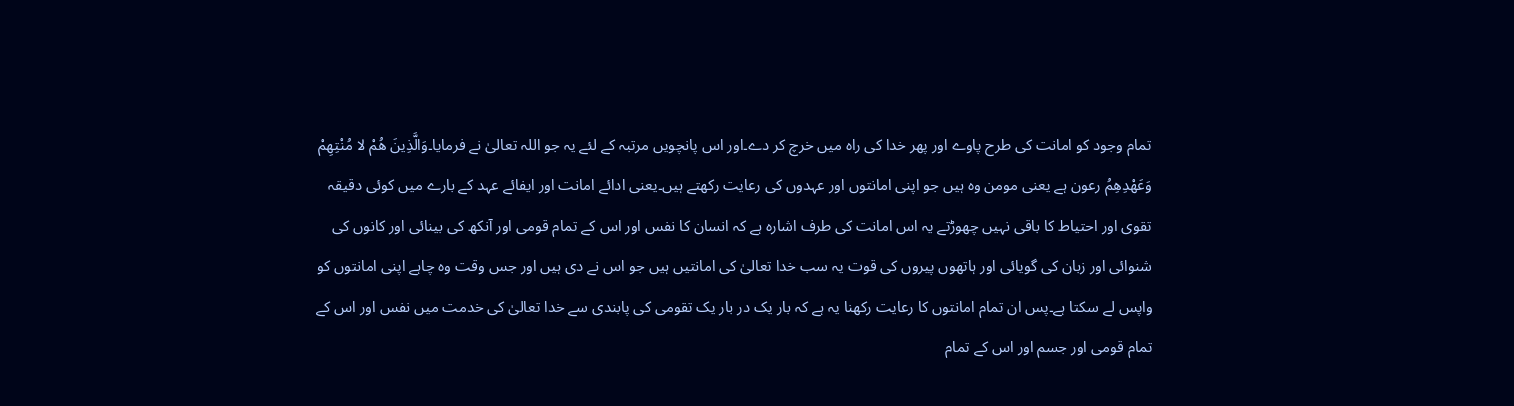تمام وجود کو امانت کی طرح پاوے اور پھر خدا کی راہ میں خرچ کر دے۔اور اس پانچویں مرتبہ کے لئے یہ جو اللہ تعالیٰ نے فرمایا۔وَالَّذِينَ هُمْ لا مُنْتِهِمْ وَعَهْدِهِمُ رعون ہے یعنی مومن وہ ہیں جو اپنی امانتوں اور عہدوں کی رعایت رکھتے ہیں۔یعنی ادائے امانت اور ایفائے عہد کے بارے میں کوئی دقیقہ تقوی اور احتیاط کا باقی نہیں چھوڑتے یہ اس امانت کی طرف اشارہ ہے کہ انسان کا نفس اور اس کے تمام قومی اور آنکھ کی بینائی اور کانوں کی شنوائی اور زبان کی گویائی اور ہاتھوں پیروں کی قوت یہ سب خدا تعالیٰ کی امانتیں ہیں جو اس نے دی ہیں اور جس وقت وہ چاہے اپنی امانتوں کو واپس لے سکتا ہے۔پس ان تمام امانتوں کا رعایت رکھنا یہ ہے کہ بار یک در بار یک تقومی کی پابندی سے خدا تعالیٰ کی خدمت میں نفس اور اس کے تمام قومی اور جسم اور اس کے تمام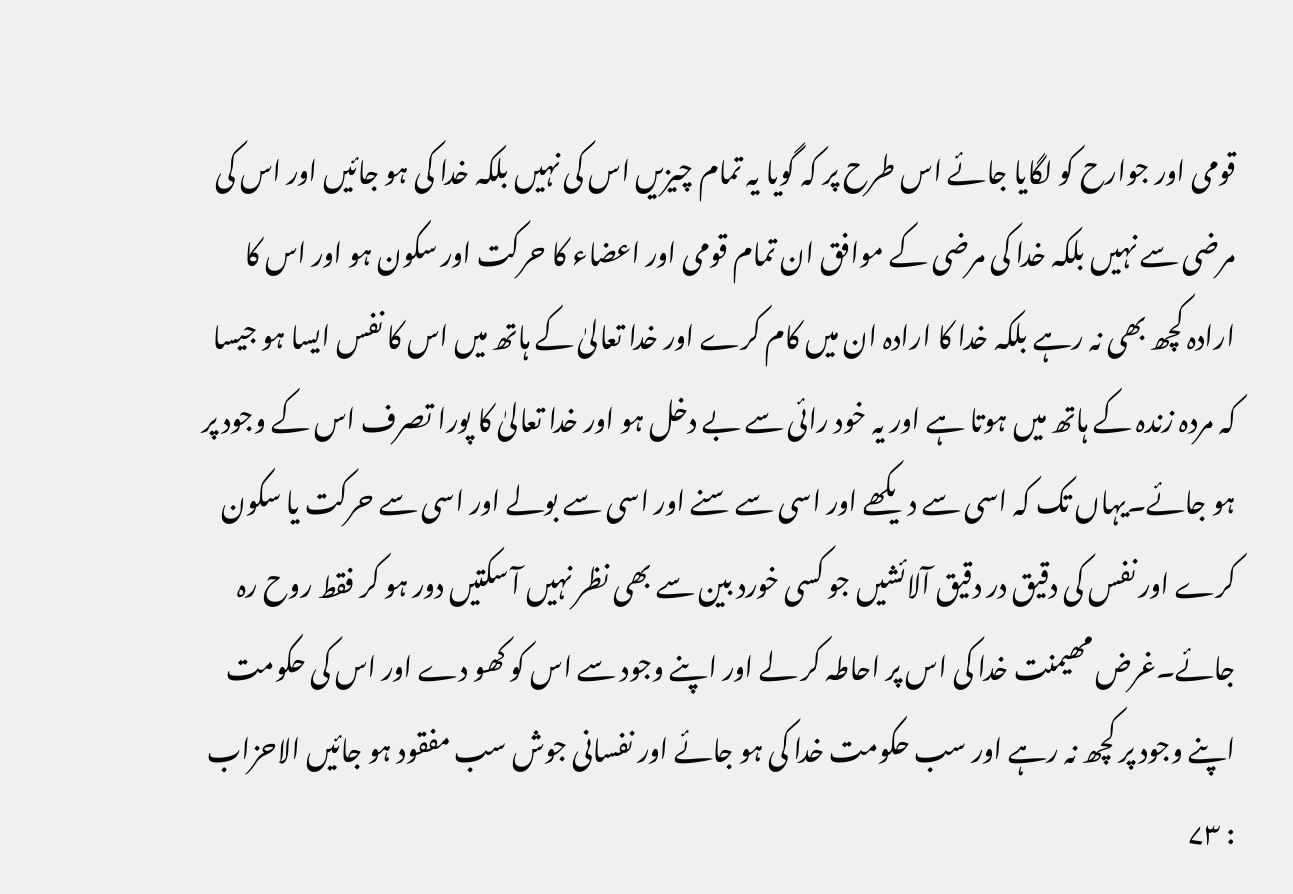قومی اور جوارح کو لگایا جائے اس طرح پر کہ گویا یہ تمام چیزیں اس کی نہیں بلکہ خدا کی ہو جائیں اور اس کی مرضی سے نہیں بلکہ خدا کی مرضی کے موافق ان تمام قومی اور اعضاء کا حرکت اور سکون ہو اور اس کا ارادہ کچھ بھی نہ رہے بلکہ خدا کا ارادہ ان میں کام کرے اور خدا تعالیٰ کے ہاتھ میں اس کا نفس ایسا ہو جیسا کہ مردہ زندہ کے ہاتھ میں ہوتا ہے اور یہ خود رائی سے بے دخل ہو اور خدا تعالیٰ کا پورا تصرف اس کے وجود پر ہو جائے۔یہاں تک کہ اسی سے دیکھے اور اسی سے سنے اور اسی سے بولے اور اسی سے حرکت یا سکون کرے اور نفس کی دقیق در دقیق آلائشیں جو کسی خورد بین سے بھی نظر نہیں آ سکتیں دور ہو کر فقط روح رہ جائے۔غرض مھیمنت خدا کی اس پر احاطہ کر لے اور اپنے وجود سے اس کو کھو دے اور اس کی حکومت اپنے وجود پر کچھ نہ رہے اور سب حکومت خدا کی ہو جائے اور نفسانی جوش سب مفقود ہو جائیں الاحزاب : ۷۳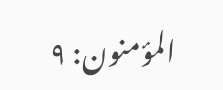المؤمنون: ٩